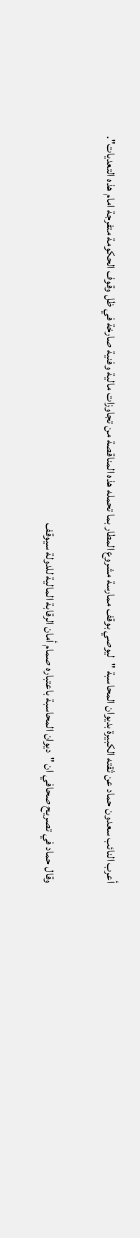أعرب النائب سعدون حماد عن ثقته الكبيرة بديوان المحاسبة "ليوصي بوقف ممارسة مشروع المطار بما تحمله هذه المناقصة من تجاوزات مالية وفنية صارخة في ظل وقوف الحكومة متفرجة امام هذه التعديات".

وقال حماد في تصريح صحافي ان "ديوان المحاسبة باعتباره صمام أمان الرقابة المالية للدولة سيوقف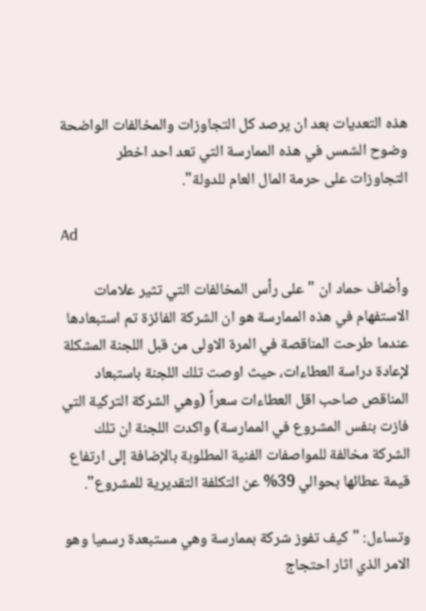هذه التعديات بعد ان يرصد كل التجاوزات والمخالفات الواضحة وضوح الشمس في هذه الممارسة التي تعد احد اخطر التجاوزات على حرمة المال العام للدولة".

Ad

وأضاف حماد ان "على رأس المخالفات التي تثير علامات الاستفهام في هذه الممارسة هو ان الشركة الفائزة تم استبعادها عندما طرحت المناقصة في المرة الاولى من قبل اللجنة المشكلة لإعادة دراسة العطاءات، حيث اوصت تلك اللجنة باستبعاد المناقص صاحب اقل العطاءات سعراً (وهي الشركة التركية التي فازت بنفس المشروع في الممارسة) واكدت اللجنة ان تلك الشركة مخالفة للمواصفات الفنية المطلوبة بالإضافة إلى ارتفاع قيمة عطائها بحوالي 39% عن التكلفة التقديرية للمشروع".

وتساءل: "كيف تفوز شركة بممارسة وهي مستبعدة رسميا وهو الامر الذي اثار احتجاج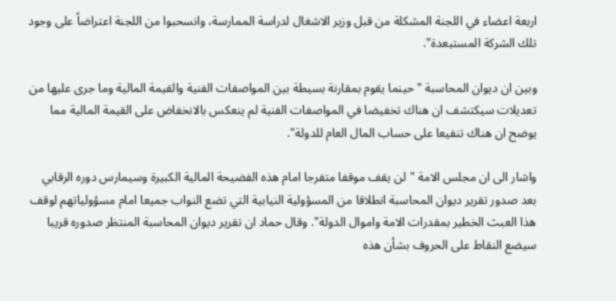اربعة اعضاء في اللجنة المشكلة من قبل وزير الاشغال لدراسة الممارسة، وانسحبوا من اللجنة اعتراضاً على وجود تلك الشركة المستبعدة".

وبين ان ديوان المحاسبة "حينما يقوم بمقارنة بسيطة بين المواصفات الفنية والقيمة المالية وما جرى عليها من تعديلات سيكتشف ان هناك تخفيضا في المواصفات الفنية لم ينعكس بالانخفاض على القيمة المالية مما يوضح ان هناك تنفيعا على حساب المال العام للدولة".

واشار الى ان مجلس الامة "لن يقف موقفا متفرجا امام هذه الفضيحة المالية الكبيرة وسيمارس دوره الرقابي بعد صدور تقرير ديوان المحاسبة انطلاقا من المسؤولية النيابية التي تضع النواب جميعا امام مسؤولياتهم لوقف هذا العبث الخطير بمقدرات الامة واموال الدولة". وقال حماد ان تقرير ديوان المحاسبة المنتظر صدوره قريبا سيضع النقاط على الحروف بشأن هذه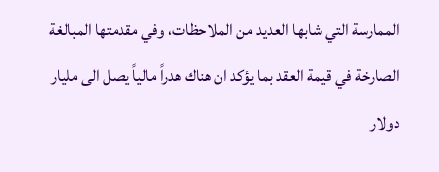الممارسة التي شابها العديد من الملاحظات، وفي مقدمتها المبالغة الصارخة في قيمة العقد بما يؤكد ان هناك هدراً مالياً يصل الى مليار دولار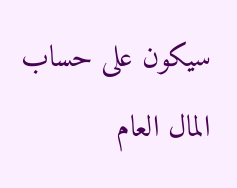سيكون على حساب المال العام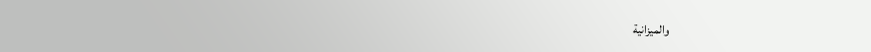والميزانية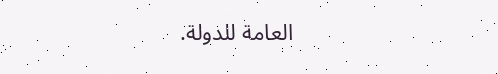العامة للدولة.